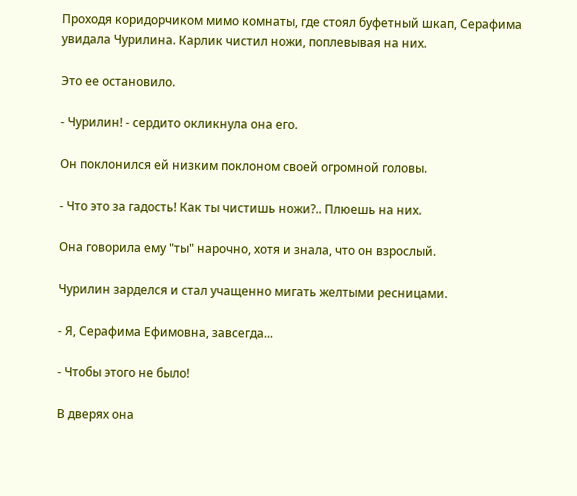Проходя коридорчиком мимо комнаты, где стоял буфетный шкап, Серафима увидала Чурилина. Карлик чистил ножи, поплевывая на них.

Это ее остановило.

- Чурилин! - сердито окликнула она его.

Он поклонился ей низким поклоном своей огромной головы.

- Что это за гадость! Как ты чистишь ножи?.. Плюешь на них.

Она говорила ему "ты" нарочно, хотя и знала, что он взрослый.

Чурилин зарделся и стал учащенно мигать желтыми ресницами.

- Я, Серафима Ефимовна, завсегда...

- Чтобы этого не было!

В дверях она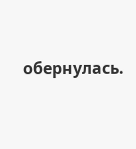обернулась.